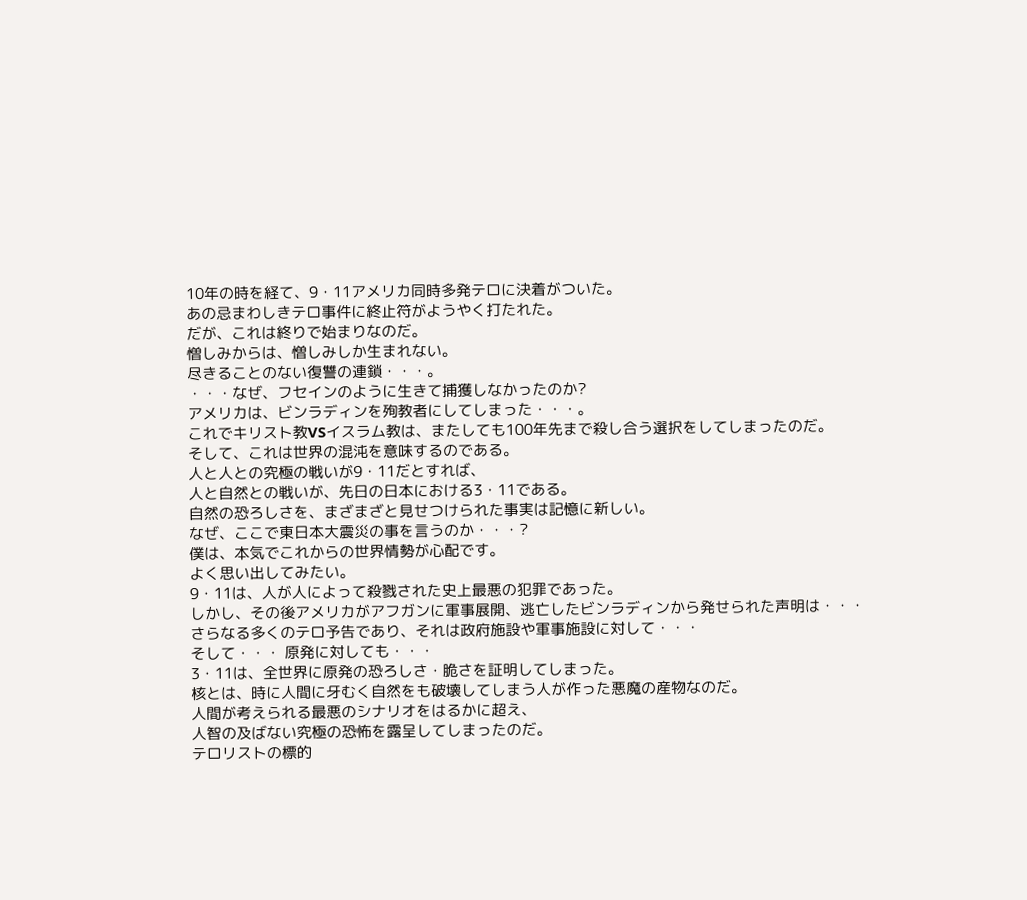10年の時を経て、9・11アメリカ同時多発テロに決着がついた。
あの忌まわしきテロ事件に終止符がようやく打たれた。
だが、これは終りで始まりなのだ。
憎しみからは、憎しみしか生まれない。
尽きることのない復讐の連鎖・・・。
・・・なぜ、フセインのように生きて捕獲しなかったのか?
アメリカは、ビンラディンを殉教者にしてしまった・・・。
これでキリスト教VSイスラム教は、またしても100年先まで殺し合う選択をしてしまったのだ。
そして、これは世界の混沌を意味するのである。
人と人との究極の戦いが9・11だとすれば、
人と自然との戦いが、先日の日本における3・11である。
自然の恐ろしさを、まざまざと見せつけられた事実は記憶に新しい。
なぜ、ここで東日本大震災の事を言うのか・・・?
僕は、本気でこれからの世界情勢が心配です。
よく思い出してみたい。
9・11は、人が人によって殺戮された史上最悪の犯罪であった。
しかし、その後アメリカがアフガンに軍事展開、逃亡したビンラディンから発せられた声明は・・・
さらなる多くのテロ予告であり、それは政府施設や軍事施設に対して・・・
そして・・・ 原発に対しても・・・
3・11は、全世界に原発の恐ろしさ・脆さを証明してしまった。
核とは、時に人間に牙むく自然をも破壊してしまう人が作った悪魔の産物なのだ。
人間が考えられる最悪のシナリオをはるかに超え、
人智の及ばない究極の恐怖を露呈してしまったのだ。
テロリストの標的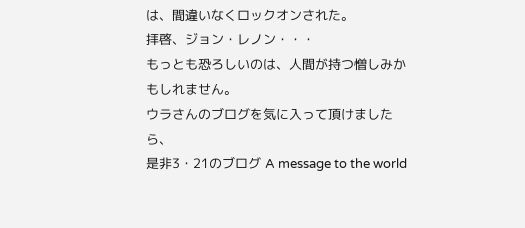は、間違いなくロックオンされた。
拝啓、ジョン・レノン・・・
もっとも恐ろしいのは、人間が持つ憎しみかもしれません。
ウラさんのブログを気に入って頂けましたら、
是非3・21のブログ A message to the world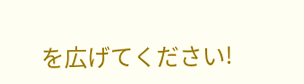を広げてください!